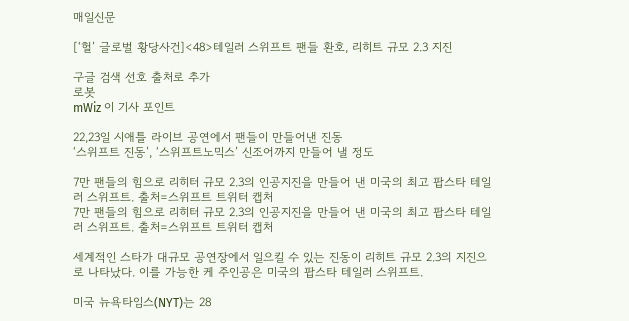매일신문

[‘헐’ 글로벌 황당사건]<48>테일러 스위프트 팬들 환호, 리히트 규모 2.3 지진

구글 검색 선호 출처로 추가
로봇
mWiz 이 기사 포인트

22,23일 시애틀 라이브 공연에서 팬들이 만들어낸 진동
‘스위프트 진동’, ‘스위프트노믹스’ 신조어까지 만들어 낼 정도

7만 팬들의 힘으로 리히터 규모 2.3의 인공지진을 만들어 낸 미국의 최고 팝스타 테일러 스위프트. 출처=스위프트 트위터 캡처
7만 팬들의 힘으로 리히터 규모 2.3의 인공지진을 만들어 낸 미국의 최고 팝스타 테일러 스위프트. 출처=스위프트 트위터 캡처

세계적인 스타가 대규모 공연장에서 일으킬 수 있는 진동이 리히트 규모 2.3의 지진으로 나타났다. 이를 가능한 케 주인공은 미국의 팝스타 테일러 스위프트.

미국 뉴욕타임스(NYT)는 28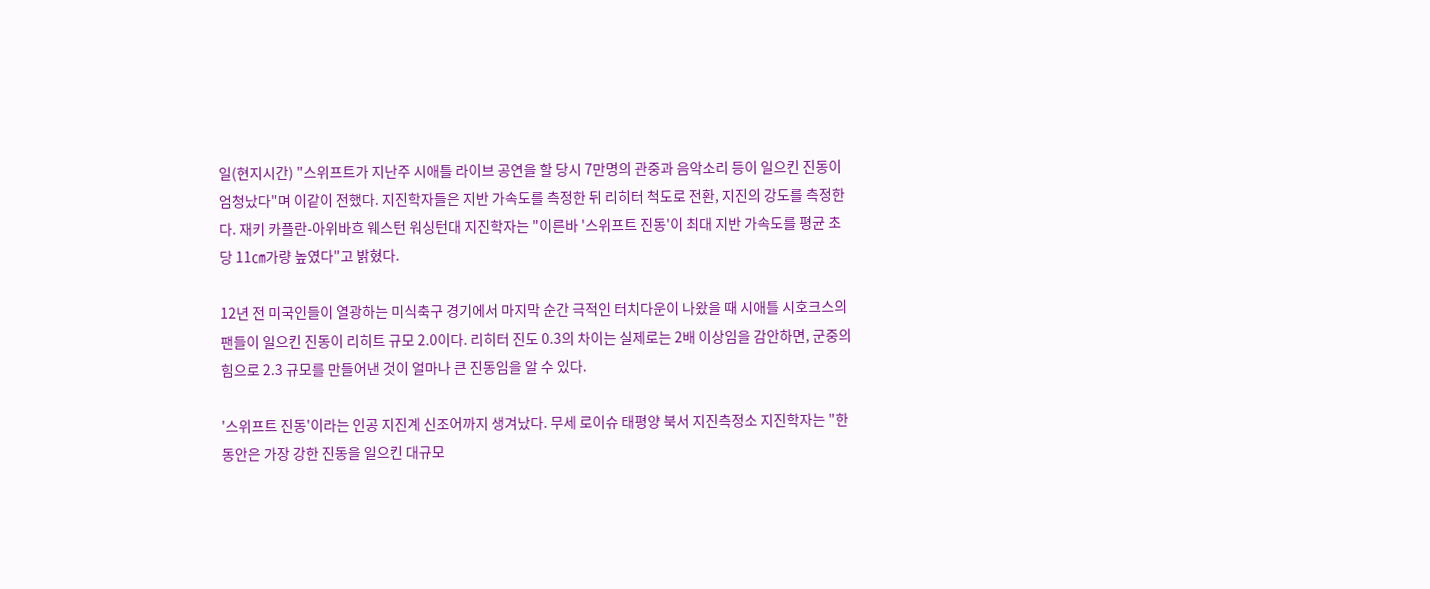일(현지시간) "스위프트가 지난주 시애틀 라이브 공연을 할 당시 7만명의 관중과 음악소리 등이 일으킨 진동이 엄청났다"며 이같이 전했다. 지진학자들은 지반 가속도를 측정한 뒤 리히터 척도로 전환, 지진의 강도를 측정한다. 재키 카플란-아위바흐 웨스턴 워싱턴대 지진학자는 "이른바 '스위프트 진동'이 최대 지반 가속도를 평균 초당 11㎝가량 높였다"고 밝혔다.

12년 전 미국인들이 열광하는 미식축구 경기에서 마지막 순간 극적인 터치다운이 나왔을 때 시애틀 시호크스의 팬들이 일으킨 진동이 리히트 규모 2.0이다. 리히터 진도 0.3의 차이는 실제로는 2배 이상임을 감안하면, 군중의 힘으로 2.3 규모를 만들어낸 것이 얼마나 큰 진동임을 알 수 있다.

'스위프트 진동'이라는 인공 지진계 신조어까지 생겨났다. 무세 로이슈 태평양 북서 지진측정소 지진학자는 "한동안은 가장 강한 진동을 일으킨 대규모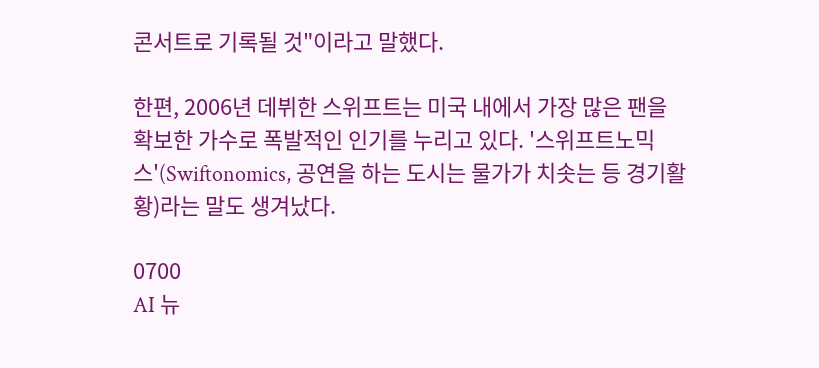콘서트로 기록될 것"이라고 말했다.

한편, 2006년 데뷔한 스위프트는 미국 내에서 가장 많은 팬을 확보한 가수로 폭발적인 인기를 누리고 있다. '스위프트노믹스'(Swiftonomics, 공연을 하는 도시는 물가가 치솟는 등 경기활황)라는 말도 생겨났다.

0700
AI 뉴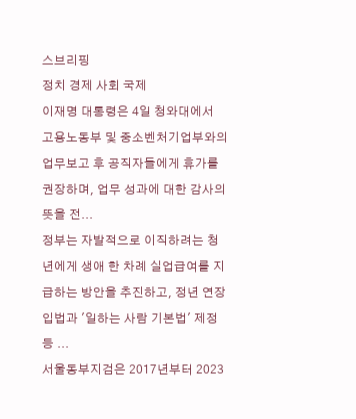스브리핑
정치 경제 사회 국제
이재명 대통령은 4일 청와대에서 고용노동부 및 중소벤처기업부와의 업무보고 후 공직자들에게 휴가를 권장하며, 업무 성과에 대한 감사의 뜻을 전...
정부는 자발적으로 이직하려는 청년에게 생애 한 차례 실업급여를 지급하는 방안을 추진하고, 정년 연장 입법과 '일하는 사람 기본법' 제정 등 ...
서울동부지검은 2017년부터 2023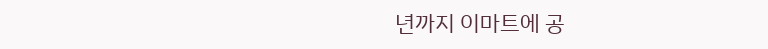년까지 이마트에 공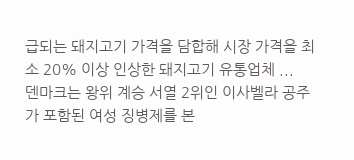급되는 돼지고기 가격을 담합해 시장 가격을 최소 20% 이상 인상한 돼지고기 유통업체 ...
덴마크는 왕위 계승 서열 2위인 이사벨라 공주가 포함된 여성 징병제를 본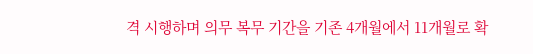격 시행하며 의무 복무 기간을 기존 4개월에서 11개월로 확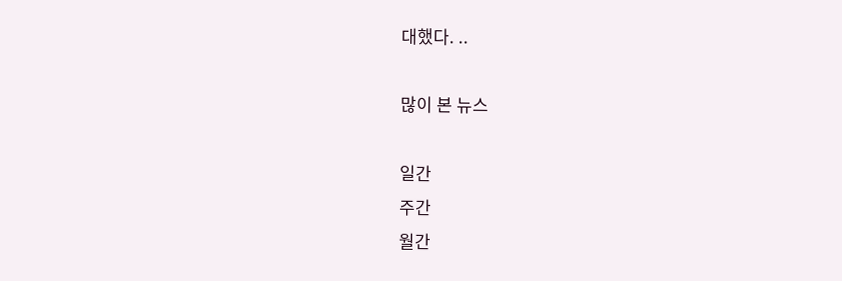대했다. ..

많이 본 뉴스

일간
주간
월간